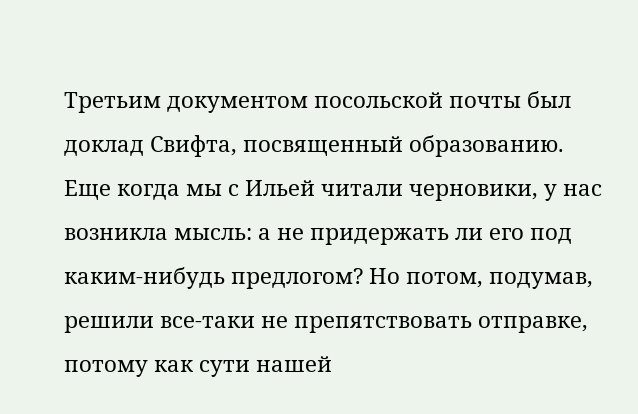Третьим документом посольской почты был доклад Свифта, посвященный образованию. Еще когда мы с Ильей читали черновики, у нас возникла мысль: а не придержать ли его под каким-нибудь предлогом? Но потом, подумав, решили все-таки не препятствовать отправке, потому как сути нашей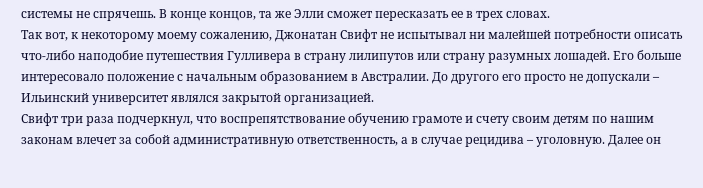системы не спрячешь. В конце концов, та же Элли сможет пересказать ее в трех словах.
Так вот, к некоторому моему сожалению, Джонатан Свифт не испытывал ни малейшей потребности описать что-либо наподобие путешествия Гулливера в страну лилипутов или страну разумных лошадей. Его больше интересовало положение с начальным образованием в Австралии. До другого его просто не допускали – Ильинский университет являлся закрытой организацией.
Свифт три раза подчеркнул, что воспрепятствование обучению грамоте и счету своим детям по нашим законам влечет за собой административную ответственность, а в случае рецидива – уголовную. Далее он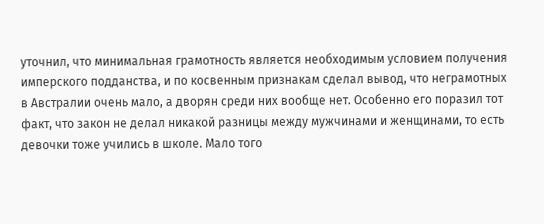уточнил, что минимальная грамотность является необходимым условием получения имперского подданства, и по косвенным признакам сделал вывод, что неграмотных в Австралии очень мало, а дворян среди них вообще нет. Особенно его поразил тот факт, что закон не делал никакой разницы между мужчинами и женщинами, то есть девочки тоже учились в школе. Мало того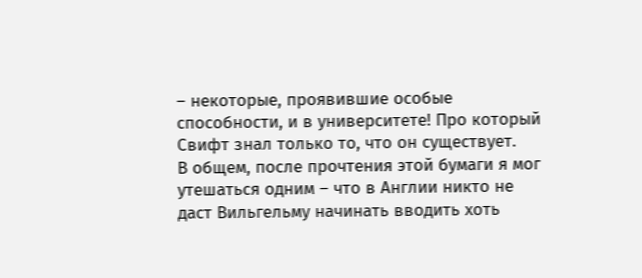– некоторые, проявившие особые способности, и в университете! Про который Свифт знал только то, что он существует.
В общем, после прочтения этой бумаги я мог утешаться одним – что в Англии никто не даст Вильгельму начинать вводить хоть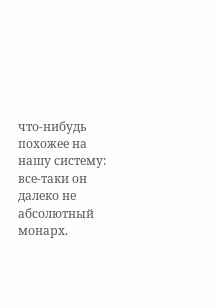что-нибудь похожее на нашу систему: все-таки он далеко не абсолютный монарх.